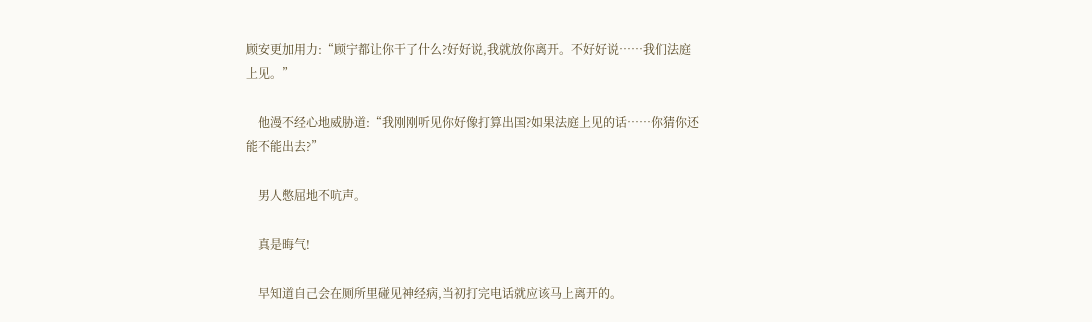顾安更加用力:“顾宁都让你干了什么?好好说,我就放你离开。不好好说……我们法庭上见。”

    他漫不经心地威胁道:“我刚刚听见你好像打算出国?如果法庭上见的话……你猜你还能不能出去?”

    男人憋屈地不吭声。

    真是晦气!

    早知道自己会在厕所里碰见神经病,当初打完电话就应该马上离开的。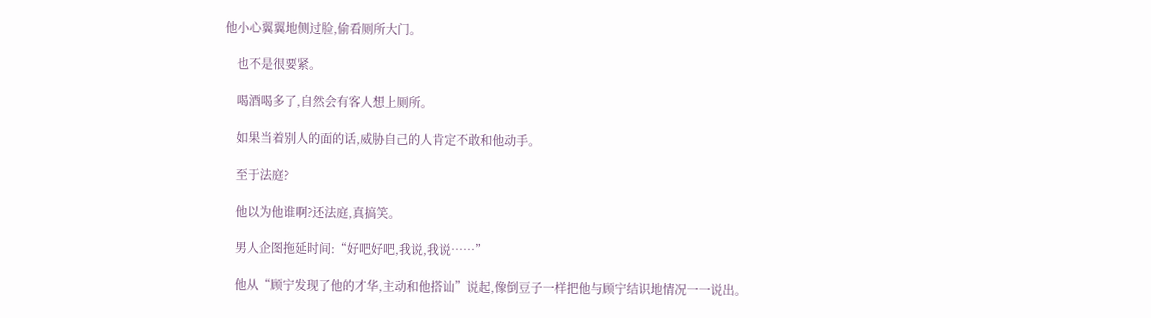他小心翼翼地侧过脸,偷看厕所大门。

    也不是很要紧。

    喝酒喝多了,自然会有客人想上厕所。

    如果当着别人的面的话,威胁自己的人肯定不敢和他动手。

    至于法庭?

    他以为他谁啊?还法庭,真搞笑。

    男人企图拖延时间:“好吧好吧,我说,我说……”

    他从“顾宁发现了他的才华,主动和他搭讪”说起,像倒豆子一样把他与顾宁结识地情况一一说出。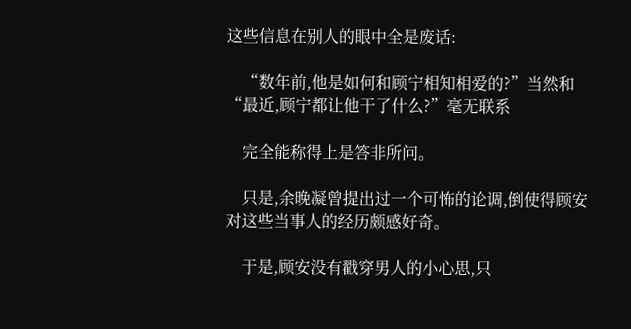这些信息在别人的眼中全是废话:

    “数年前,他是如何和顾宁相知相爱的?”当然和“最近,顾宁都让他干了什么?”毫无联系

    完全能称得上是答非所问。

    只是,余晚凝曾提出过一个可怖的论调,倒使得顾安对这些当事人的经历颇感好奇。

    于是,顾安没有戳穿男人的小心思,只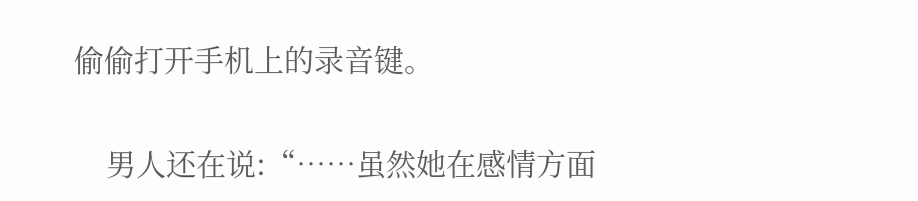偷偷打开手机上的录音键。

    男人还在说:“……虽然她在感情方面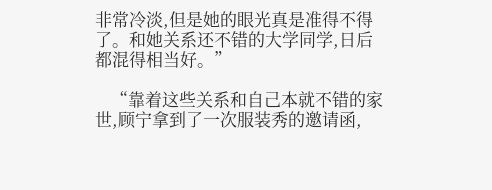非常冷淡,但是她的眼光真是准得不得了。和她关系还不错的大学同学,日后都混得相当好。”

    “靠着这些关系和自己本就不错的家世,顾宁拿到了一次服装秀的邀请函,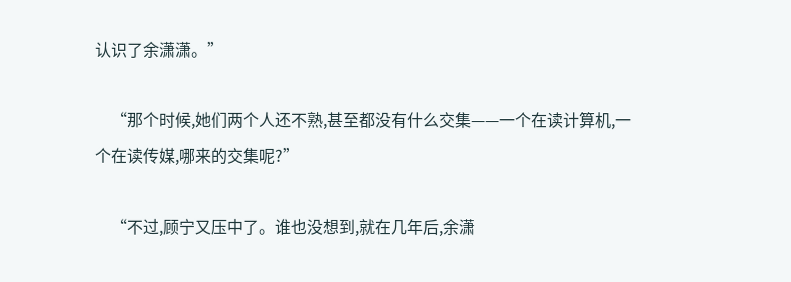认识了余潇潇。”

    “那个时候,她们两个人还不熟,甚至都没有什么交集——一个在读计算机,一个在读传媒,哪来的交集呢?”

    “不过,顾宁又压中了。谁也没想到,就在几年后,余潇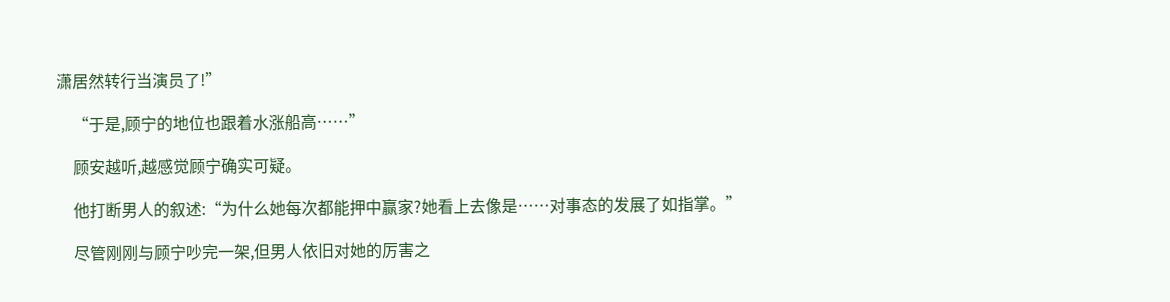潇居然转行当演员了!”

    “于是,顾宁的地位也跟着水涨船高……”

    顾安越听,越感觉顾宁确实可疑。

    他打断男人的叙述:“为什么她每次都能押中赢家?她看上去像是……对事态的发展了如指掌。”

    尽管刚刚与顾宁吵完一架,但男人依旧对她的厉害之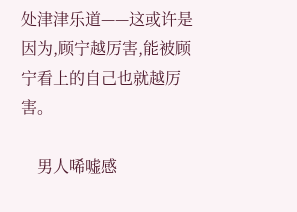处津津乐道——这或许是因为,顾宁越厉害,能被顾宁看上的自己也就越厉害。

    男人唏嘘感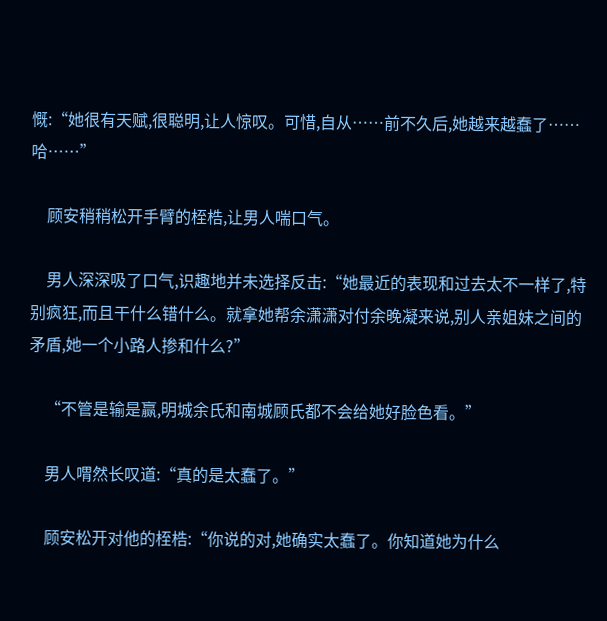慨:“她很有天赋,很聪明,让人惊叹。可惜,自从……前不久后,她越来越蠢了……哈……”

    顾安稍稍松开手臂的桎梏,让男人喘口气。

    男人深深吸了口气,识趣地并未选择反击:“她最近的表现和过去太不一样了,特别疯狂,而且干什么错什么。就拿她帮余潇潇对付余晚凝来说,别人亲姐妹之间的矛盾,她一个小路人掺和什么?”

    “不管是输是赢,明城余氏和南城顾氏都不会给她好脸色看。”

    男人喟然长叹道:“真的是太蠢了。”

    顾安松开对他的桎梏:“你说的对,她确实太蠢了。你知道她为什么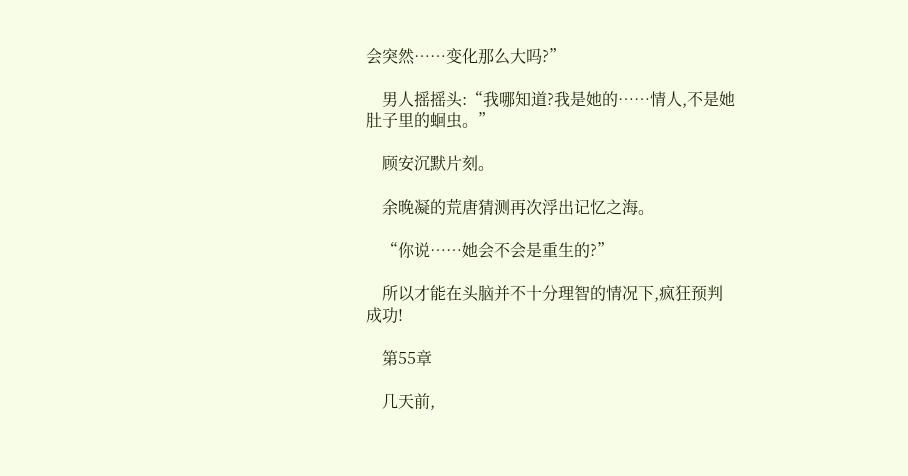会突然……变化那么大吗?”

    男人摇摇头:“我哪知道?我是她的……情人,不是她肚子里的蛔虫。”

    顾安沉默片刻。

    余晚凝的荒唐猜测再次浮出记忆之海。

    “你说……她会不会是重生的?”

    所以才能在头脑并不十分理智的情况下,疯狂预判成功!

    第55章

    几天前,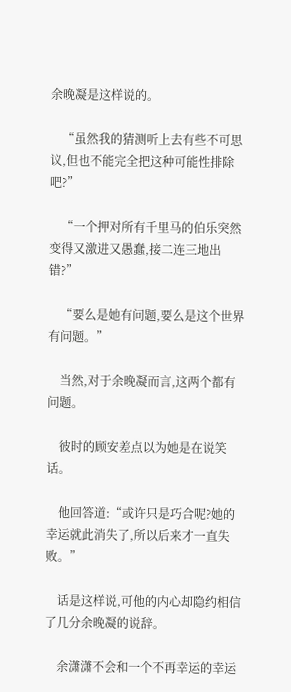余晚凝是这样说的。

    “虽然我的猜测听上去有些不可思议,但也不能完全把这种可能性排除吧?”

    “一个押对所有千里马的伯乐突然变得又激进又愚蠢,接二连三地出错?”

    “要么是她有问题,要么是这个世界有问题。”

    当然,对于余晚凝而言,这两个都有问题。

    彼时的顾安差点以为她是在说笑话。

    他回答道:“或许只是巧合呢?她的幸运就此消失了,所以后来才一直失败。”

    话是这样说,可他的内心却隐约相信了几分余晚凝的说辞。

    余潇潇不会和一个不再幸运的幸运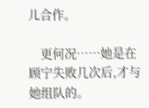儿合作。

    更何况……她是在顾宁失败几次后,才与她组队的。